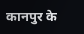कानपुर के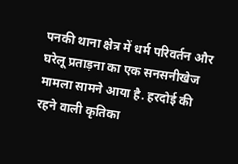पनकी थाना क्षेत्र में धर्म परिवर्तन और घरेलू प्रताड़ना का एक सनसनीखेज मामला सामने आया है. हरदोई की रहने वाली कृतिका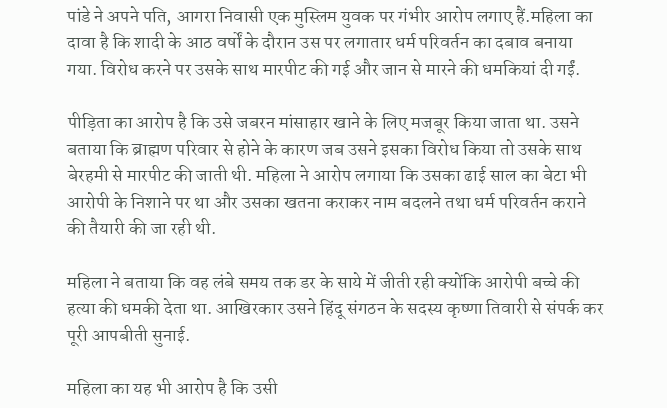पांडे ने अपने पति, आगरा निवासी एक मुस्लिम युवक पर गंभीर आरोप लगाए हैं.महिला का दावा है कि शादी के आठ वर्षों के दौरान उस पर लगातार धर्म परिवर्तन का दबाव बनाया गया. विरोध करने पर उसके साथ मारपीट की गई और जान से मारने की धमकियां दी गईं.

पीड़िता का आरोप है कि उसे जबरन मांसाहार खाने के लिए मजबूर किया जाता था. उसने बताया कि ब्राह्मण परिवार से होने के कारण जब उसने इसका विरोध किया तो उसके साथ बेरहमी से मारपीट की जाती थी. महिला ने आरोप लगाया कि उसका ढाई साल का बेटा भी आरोपी के निशाने पर था और उसका खतना कराकर नाम बदलने तथा धर्म परिवर्तन कराने की तैयारी की जा रही थी.

महिला ने बताया कि वह लंबे समय तक डर के साये में जीती रही क्योंकि आरोपी बच्चे की हत्या की धमकी देता था. आखिरकार उसने हिंदू संगठन के सदस्य कृष्णा तिवारी से संपर्क कर पूरी आपबीती सुनाई.

महिला का यह भी आरोप है कि उसी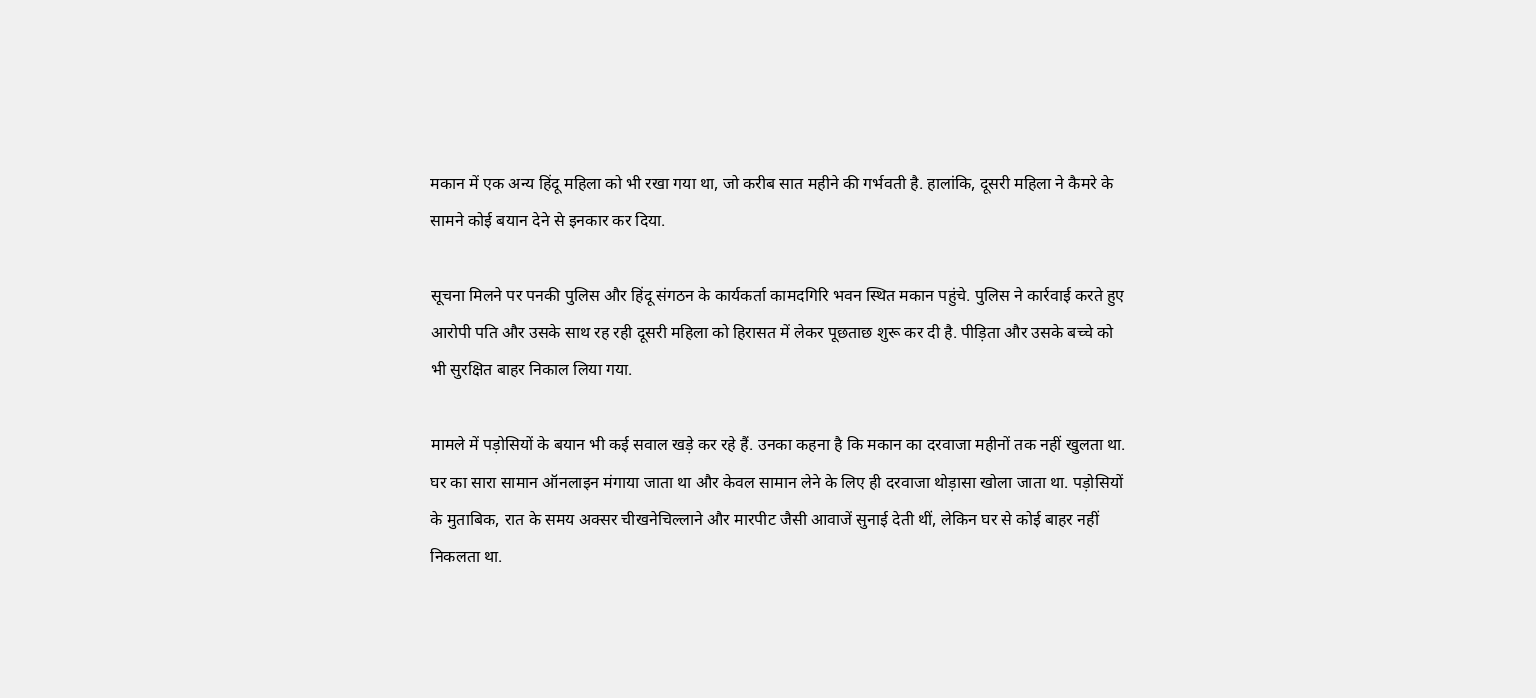मकान में एक अन्य हिंदू महिला को भी रखा गया था, जो करीब सात महीने की गर्भवती है. हालांकि, दूसरी महिला ने कैमरे के सामने कोई बयान देने से इनकार कर दिया.

सूचना मिलने पर पनकी पुलिस और हिंदू संगठन के कार्यकर्ता कामदगिरि भवन स्थित मकान पहुंचे. पुलिस ने कार्रवाई करते हुए आरोपी पति और उसके साथ रह रही दूसरी महिला को हिरासत में लेकर पूछताछ शुरू कर दी है. पीड़िता और उसके बच्चे को भी सुरक्षित बाहर निकाल लिया गया.

मामले में पड़ोसियों के बयान भी कई सवाल खड़े कर रहे हैं. उनका कहना है कि मकान का दरवाजा महीनों तक नहीं खुलता था. घर का सारा सामान ऑनलाइन मंगाया जाता था और केवल सामान लेने के लिए ही दरवाजा थोड़ासा खोला जाता था. पड़ोसियों के मुताबिक, रात के समय अक्सर चीखनेचिल्लाने और मारपीट जैसी आवाजें सुनाई देती थीं, लेकिन घर से कोई बाहर नहीं निकलता था.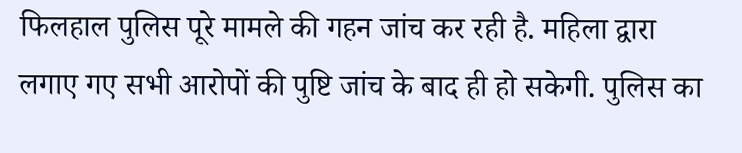फिलहाल पुलिस पूरे मामले की गहन जांच कर रही है. महिला द्वारा लगाए गए सभी आरोपों की पुष्टि जांच के बाद ही हो सकेगी. पुलिस का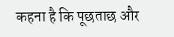कहना है कि पूछताछ और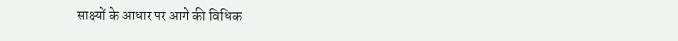साक्ष्यों के आधार पर आगे की विधिक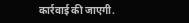कार्रवाई की जाएगी.